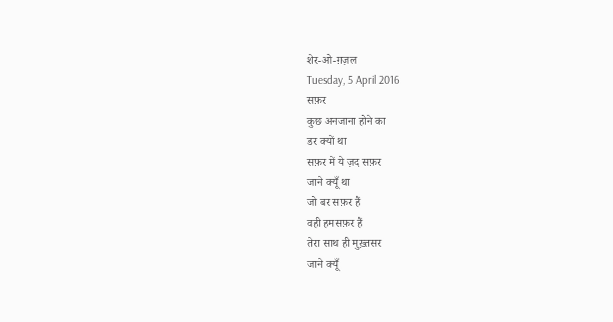शेर-ओ-ग़ज़ल
Tuesday, 5 April 2016
सफ़र
कुछ अनजाना होने का
डर क्यों था
सफ़र में ये ज़द सफ़र
जाने क्यूँ था
जो बर सफ़र हैं
वही हमसफ़र हैं
तेरा साथ ही मुख़्तसर
जाने क्यूँ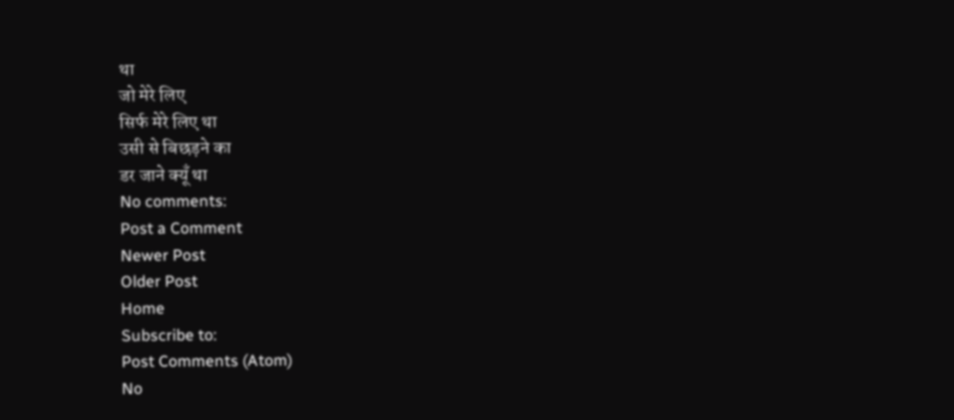था
जो मेरे लिए
सिर्फ मेरे लिए था
उसी से बिछड़ने का
डर जाने क्यूँ था
No comments:
Post a Comment
Newer Post
Older Post
Home
Subscribe to:
Post Comments (Atom)
No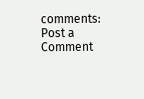comments:
Post a Comment